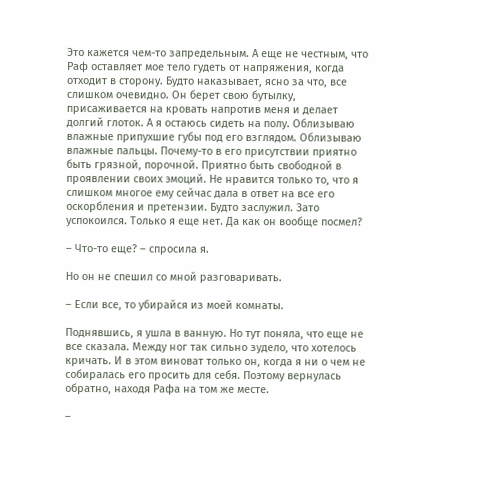Это кажется чем-то запредельным. А еще не честным, что Раф оставляет мое тело гудеть от напряжения, когда отходит в сторону. Будто наказывает, ясно за что, все слишком очевидно. Он берет свою бутылку, присаживается на кровать напротив меня и делает долгий глоток. А я остаюсь сидеть на полу. Облизываю влажные припухшие губы под его взглядом. Облизываю влажные пальцы. Почему-то в его присутствии приятно быть грязной, порочной. Приятно быть свободной в проявлении своих эмоций. Не нравится только то, что я слишком многое ему сейчас дала в ответ на все его оскорбления и претензии. Будто заслужил. Зато успокоился. Только я еще нет. Да как он вообще посмел?

– Что-то еще? – спросила я.

Но он не спешил со мной разговаривать.

– Если все, то убирайся из моей комнаты.

Поднявшись, я ушла в ванную. Но тут поняла, что еще не все сказала. Между ног так сильно зудело, что хотелось кричать. И в этом виноват только он, когда я ни о чем не собиралась его просить для себя. Поэтому вернулась обратно, находя Рафа на том же месте.

–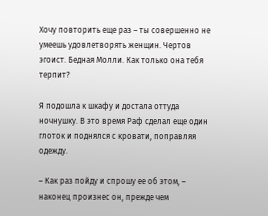Хочу повторить еще раз – ты совершенно не умеешь удовлетворять женщин. Чертов эгоист. Бедная Молли. Как только она тебя терпит?

Я подошла к шкафу и достала оттуда ночнушку. В это время Раф сделал еще один глоток и поднялся с кровати, поправляя одежду.

– Как раз пойду и спрошу ее об этом, – наконец произнес он, прежде чем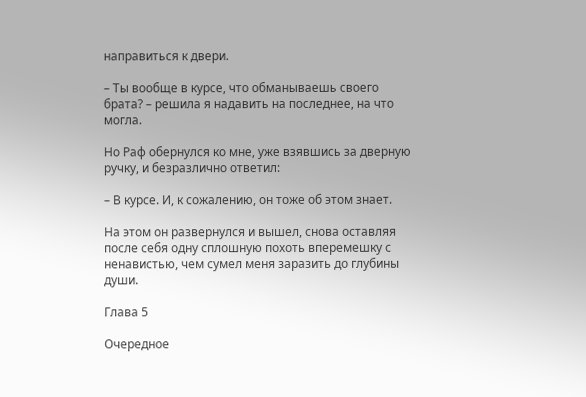направиться к двери.

– Ты вообще в курсе, что обманываешь своего брата? – решила я надавить на последнее, на что могла.

Но Раф обернулся ко мне, уже взявшись за дверную ручку, и безразлично ответил:

– В курсе. И, к сожалению, он тоже об этом знает.

На этом он развернулся и вышел, снова оставляя после себя одну сплошную похоть вперемешку с ненавистью, чем сумел меня заразить до глубины души.

Глава 5

Очередное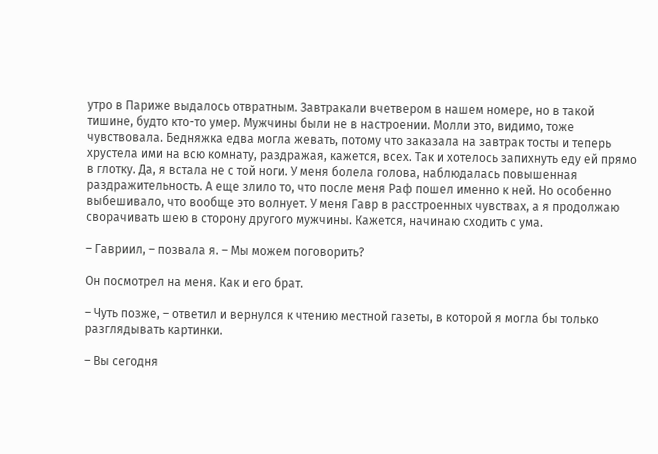утро в Париже выдалось отвратным. Завтракали вчетвером в нашем номере, но в такой тишине, будто кто-то умер. Мужчины были не в настроении. Молли это, видимо, тоже чувствовала. Бедняжка едва могла жевать, потому что заказала на завтрак тосты и теперь хрустела ими на всю комнату, раздражая, кажется, всех. Так и хотелось запихнуть еду ей прямо в глотку. Да, я встала не с той ноги. У меня болела голова, наблюдалась повышенная раздражительность. А еще злило то, что после меня Раф пошел именно к ней. Но особенно выбешивало, что вообще это волнует. У меня Гавр в расстроенных чувствах, а я продолжаю сворачивать шею в сторону другого мужчины. Кажется, начинаю сходить с ума.

– Гавриил, – позвала я. – Мы можем поговорить?

Он посмотрел на меня. Как и его брат.

– Чуть позже, – ответил и вернулся к чтению местной газеты, в которой я могла бы только разглядывать картинки.

– Вы сегодня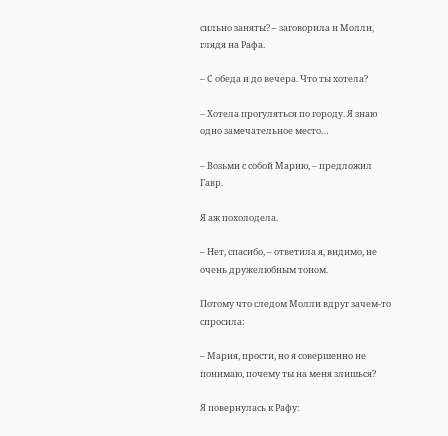сильно заняты? – заговорила и Молли, глядя на Рафа.

– С обеда и до вечера. Что ты хотела?

– Хотела прогуляться по городу. Я знаю одно замечательное место…

– Возьми с собой Марию, – предложил Гавр.

Я аж похолодела.

– Нет, спасибо, – ответила я, видимо, не очень дружелюбным тоном.

Потому что следом Молли вдруг зачем-то спросила:

– Мария, прости, но я совершенно не понимаю, почему ты на меня злишься?

Я повернулась к Рафу: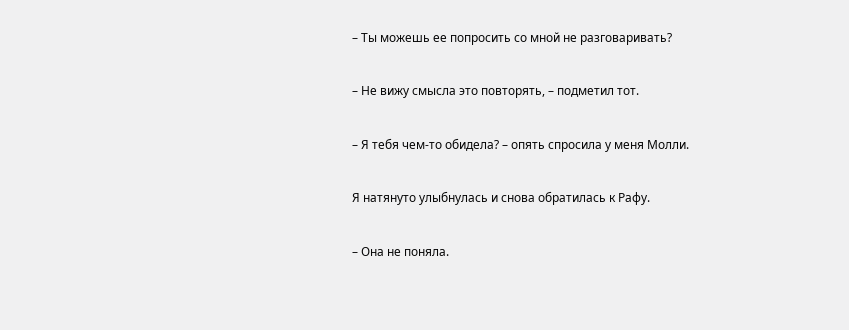– Ты можешь ее попросить со мной не разговаривать?

– Не вижу смысла это повторять, – подметил тот.

– Я тебя чем-то обидела? – опять спросила у меня Молли.

Я натянуто улыбнулась и снова обратилась к Рафу.

– Она не поняла.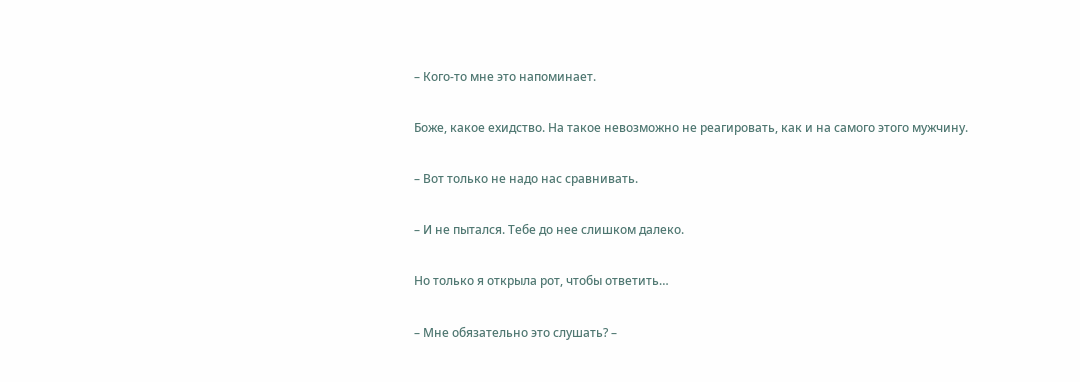– Кого-то мне это напоминает.

Боже, какое ехидство. На такое невозможно не реагировать, как и на самого этого мужчину.

– Вот только не надо нас сравнивать.

– И не пытался. Тебе до нее слишком далеко.

Но только я открыла рот, чтобы ответить…

– Мне обязательно это слушать? –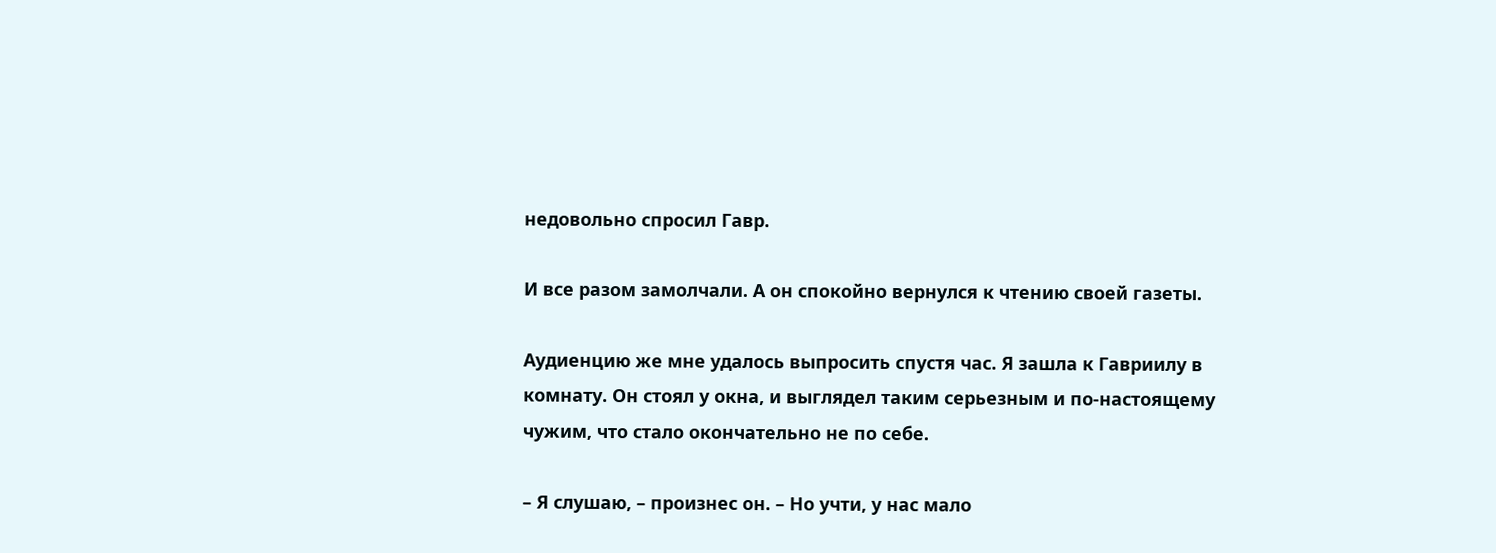недовольно спросил Гавр.

И все разом замолчали. А он спокойно вернулся к чтению своей газеты.

Аудиенцию же мне удалось выпросить спустя час. Я зашла к Гавриилу в комнату. Он стоял у окна, и выглядел таким серьезным и по-настоящему чужим, что стало окончательно не по себе.

– Я слушаю, – произнес он. – Но учти, у нас мало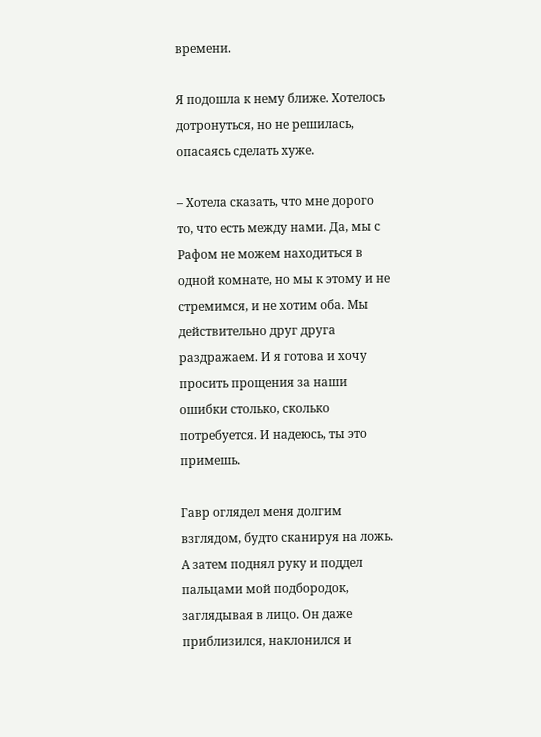времени.

Я подошла к нему ближе. Хотелось дотронуться, но не решилась, опасаясь сделать хуже.

– Хотела сказать, что мне дорого то, что есть между нами. Да, мы с Рафом не можем находиться в одной комнате, но мы к этому и не стремимся, и не хотим оба. Мы действительно друг друга раздражаем. И я готова и хочу просить прощения за наши ошибки столько, сколько потребуется. И надеюсь, ты это примешь.

Гавр оглядел меня долгим взглядом, будто сканируя на ложь. А затем поднял руку и поддел пальцами мой подбородок, заглядывая в лицо. Он даже приблизился, наклонился и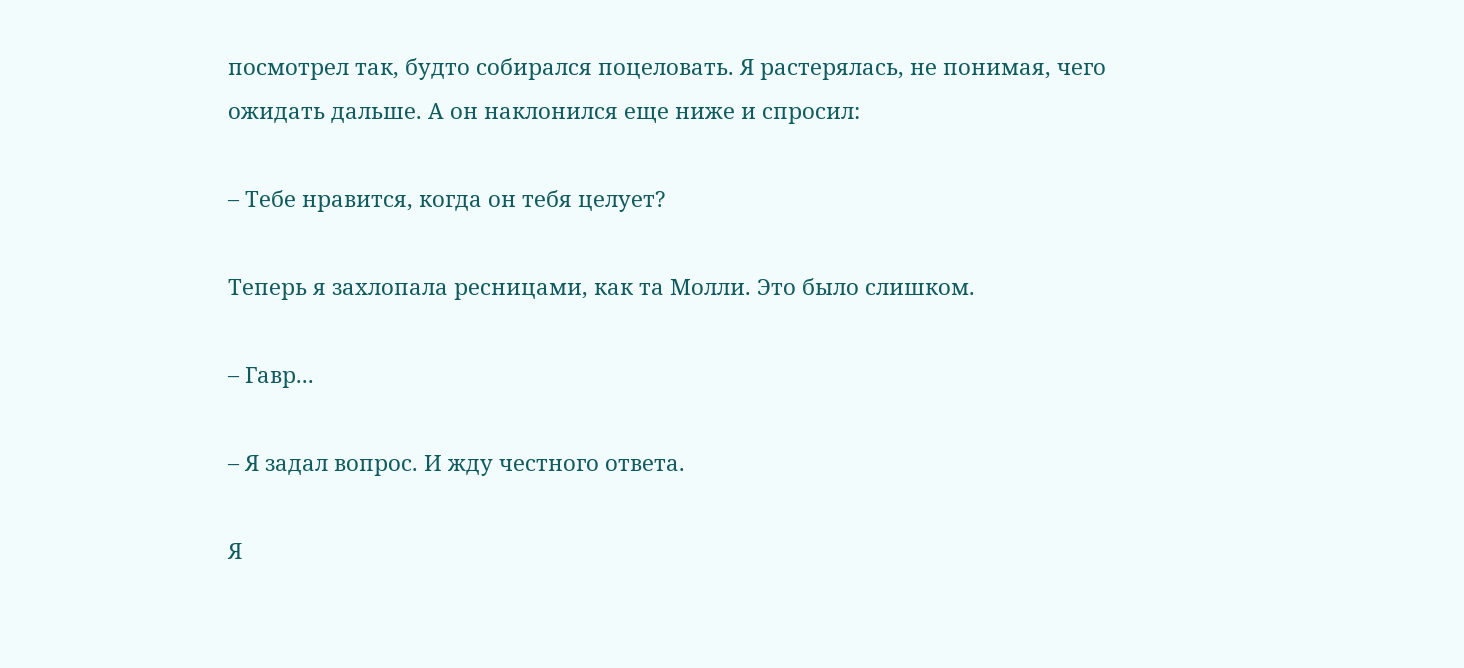посмотрел так, будто собирался поцеловать. Я растерялась, не понимая, чего ожидать дальше. А он наклонился еще ниже и спросил:

– Тебе нравится, когда он тебя целует?

Теперь я захлопала ресницами, как та Молли. Это было слишком.

– Гавр...

– Я задал вопрос. И жду честного ответа.

Я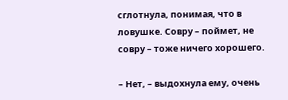сглотнула, понимая, что в ловушке. Совру – поймет, не совру – тоже ничего хорошего.

– Нет, – выдохнула ему, очень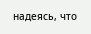надеясь, что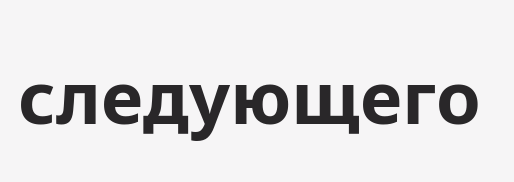следующего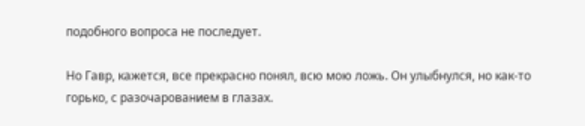подобного вопроса не последует.

Но Гавр, кажется, все прекрасно понял, всю мою ложь. Он улыбнулся, но как-то горько, с разочарованием в глазах.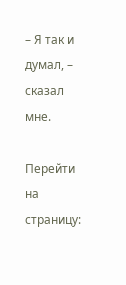– Я так и думал, – сказал мне.

Перейти на страницу: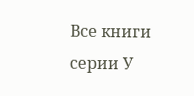Все книги серии У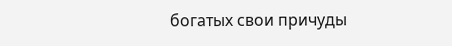богатых свои причуды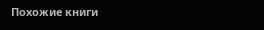Похожие книги